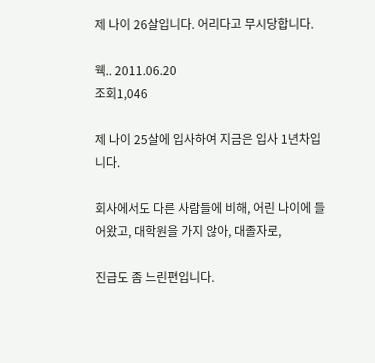제 나이 26살입니다. 어리다고 무시당합니다.

웩.. 2011.06.20
조회1,046

제 나이 25살에 입사하여 지금은 입사 1년차입니다.

회사에서도 다른 사람들에 비해, 어린 나이에 들어왔고, 대학원을 가지 않아, 대졸자로,

진급도 좀 느린편입니다.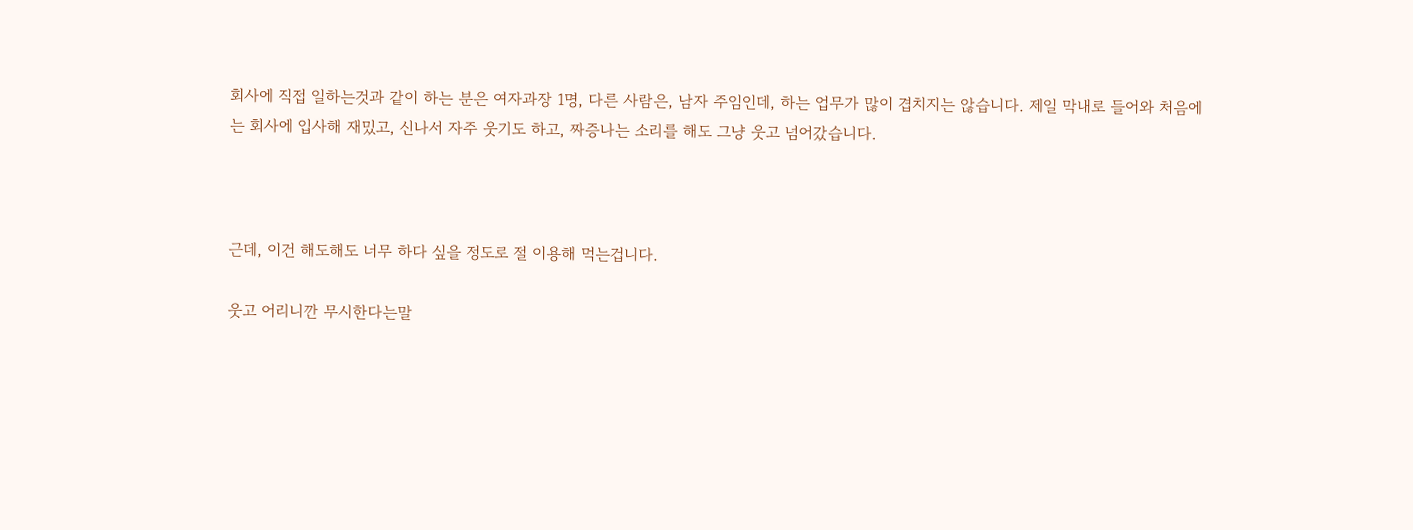회사에 직접 일하는것과 같이 하는 분은 여자과장 1명, 다른 사람은, 남자 주임인데, 하는 업무가 많이 겹치지는 않습니다. 제일 막내로 들어와 처음에는 회사에 입사해 재밌고, 신나서 자주 웃기도 하고, 짜증나는 소리를 해도 그냥 웃고 넘어갔습니다.



근데, 이건 해도해도 너무 하다 싶을 정도로 절 이용해 먹는겁니다.

웃고 어리니깐 무시한다는말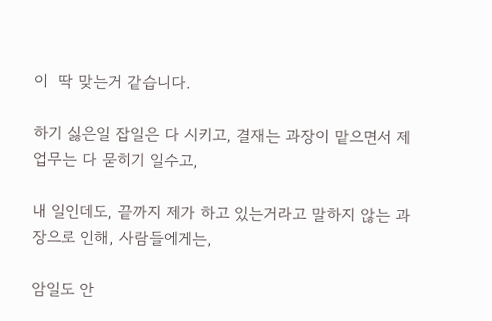이  딱 맞는거 같습니다.

하기 싫은일 잡일은 다 시키고, 결재는 과장이 맡으면서 제 업무는 다 묻히기 일수고,

내 일인데도, 끝까지 제가 하고 있는거라고 말하지 않는 과장으로 인해, 사람들에게는,

암일도 안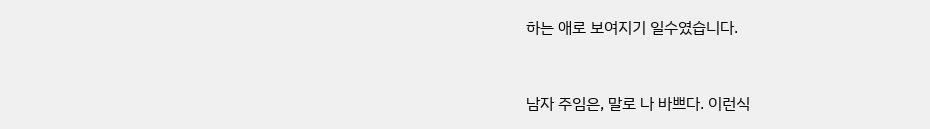하는 애로 보여지기 일수였습니다.



남자 주임은, 말로 나 바쁘다. 이런식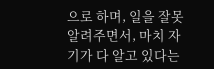으로 하며, 일을 잘못 알려주면서, 마치 자기가 다 알고 있다는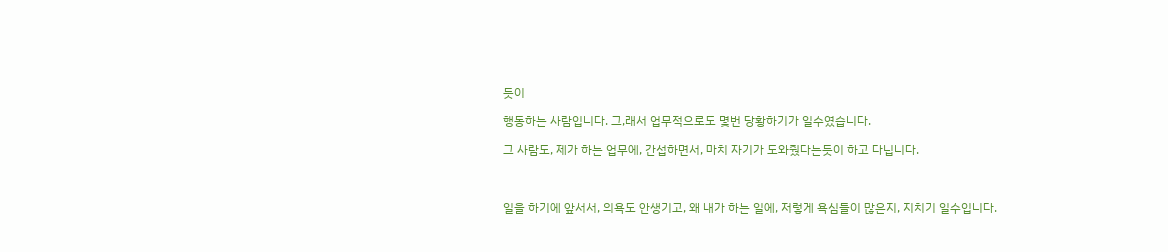듯이

행동하는 사람입니다. 그,래서 업무적으로도 몇번 당황하기가 일수였습니다.

그 사람도, 제가 하는 업무에, 간섭하면서, 마치 자기가 도와줬다는듯이 하고 다닙니다.



일을 하기에 앞서서, 의욕도 안생기고, 왜 내가 하는 일에, 저렇게 욕심들이 많은지, 지치기 일수입니다.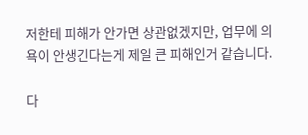저한테 피해가 안가면 상관없겠지만, 업무에 의욕이 안생긴다는게 제일 큰 피해인거 같습니다.

다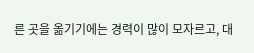른 곳을 옮기기에는 경력이 많이 모자르고, 대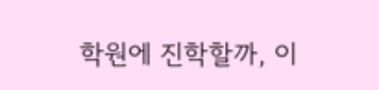학원에 진학할까, 이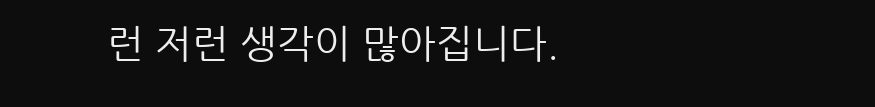런 저런 생각이 많아집니다.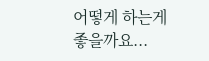어떻게 하는게 좋을까요...